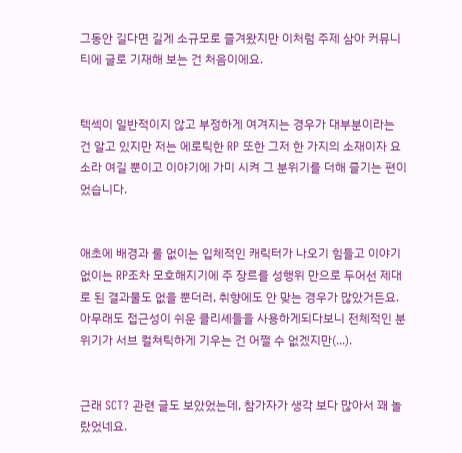그동안 길다면 길게 소규모로 즐겨왔지만 이처럼 주제 삼아 커뮤니티에 글로 기재해 보는 건 처음이에요.


텍섹이 일반적이지 않고 부정하게 여겨지는 경우가 대부분이라는 건 알고 있지만 저는 에로틱한 RP 또한 그저 한 가지의 소재이자 요소라 여길 뿐이고 이야기에 가미 시켜 그 분위기를 더해 즐기는 편이었습니다.


애초에 배경과 룰 없이는 입체적인 캐릭터가 나오기 힘들고 이야기 없이는 RP조차 모호해지기에 주 장르를 성행위 만으로 두어선 제대로 된 결과물도 없을 뿐더러, 취향에도 안 맞는 경우가 많았거든요. 아무래도 접근성이 쉬운 클리셰들을 사용하게되다보니 전체적인 분위기가 서브 컬쳐틱하게 기우는 건 어쩔 수 없겠지만(...).


근래 SCT? 관련 글도 보았었는데, 참가자가 생각 보다 많아서 꽤 놀랐었네요.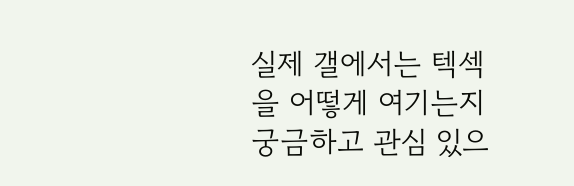실제 갤에서는 텍섹을 어떻게 여기는지 궁금하고 관심 있으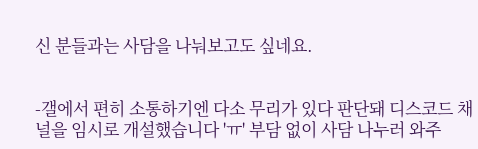신 분들과는 사담을 나눠보고도 싶네요.


-갤에서 편히 소통하기엔 다소 무리가 있다 판단돼 디스코드 채널을 임시로 개설했습니다 'ㅠ' 부담 없이 사담 나누러 와주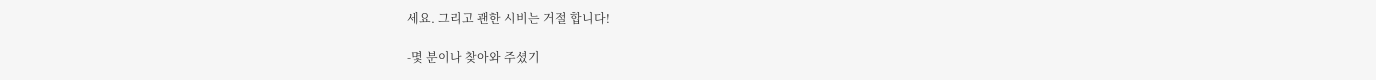세요. 그리고 괜한 시비는 거절 합니다!

-몇 분이나 찾아와 주셨기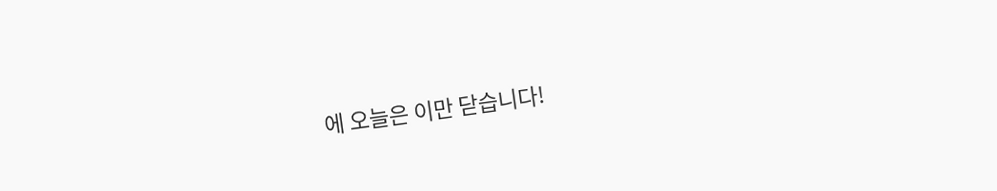에 오늘은 이만 닫습니다!